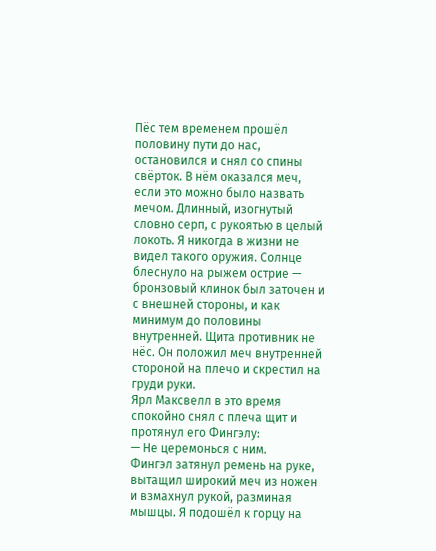Пёс тем временем прошёл половину пути до нас, остановился и снял со спины свёрток. В нём оказался меч, если это можно было назвать мечом. Длинный, изогнутый словно серп, с рукоятью в целый локоть. Я никогда в жизни не видел такого оружия. Солнце блеснуло на рыжем острие — бронзовый клинок был заточен и с внешней стороны, и как минимум до половины внутренней. Щита противник не нёс. Он положил меч внутренней стороной на плечо и скрестил на груди руки.
Ярл Максвелл в это время спокойно снял с плеча щит и протянул его Фингэлу:
— Не церемонься с ним.
Фингэл затянул ремень на руке, вытащил широкий меч из ножен и взмахнул рукой, разминая мышцы. Я подошёл к горцу на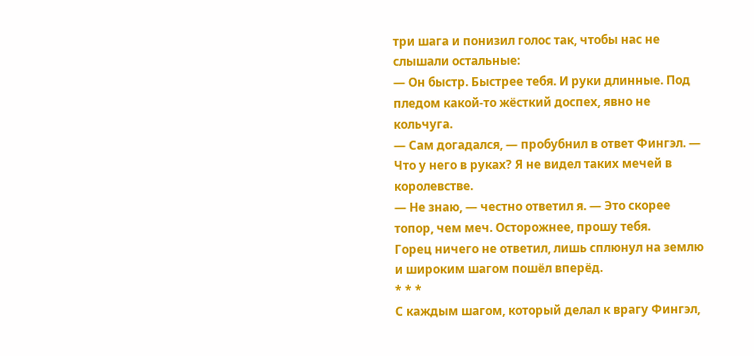три шага и понизил голос так, чтобы нас не слышали остальные:
— Он быстр. Быстрее тебя. И руки длинные. Под пледом какой-то жёсткий доспех, явно не кольчуга.
— Сам догадался, — пробубнил в ответ Фингэл. — Что у него в руках? Я не видел таких мечей в королевстве.
— Не знаю, — честно ответил я. — Это скорее топор, чем меч. Осторожнее, прошу тебя.
Горец ничего не ответил, лишь сплюнул на землю и широким шагом пошёл вперёд.
* * *
С каждым шагом, который делал к врагу Фингэл,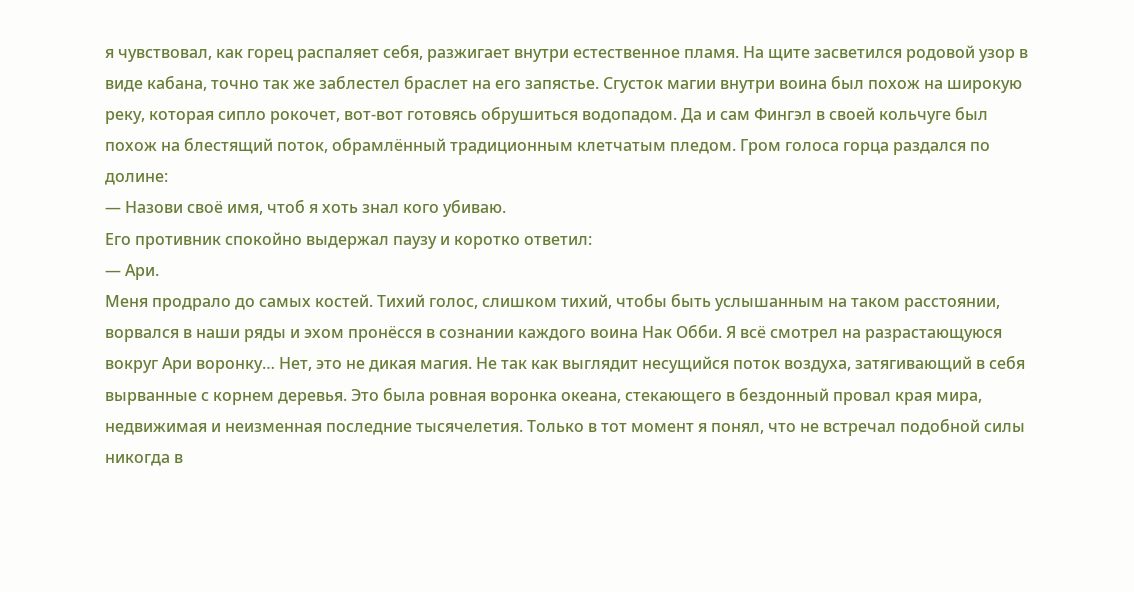я чувствовал, как горец распаляет себя, разжигает внутри естественное пламя. На щите засветился родовой узор в виде кабана, точно так же заблестел браслет на его запястье. Сгусток магии внутри воина был похож на широкую реку, которая сипло рокочет, вот-вот готовясь обрушиться водопадом. Да и сам Фингэл в своей кольчуге был похож на блестящий поток, обрамлённый традиционным клетчатым пледом. Гром голоса горца раздался по долине:
— Назови своё имя, чтоб я хоть знал кого убиваю.
Его противник спокойно выдержал паузу и коротко ответил:
— Ари.
Меня продрало до самых костей. Тихий голос, слишком тихий, чтобы быть услышанным на таком расстоянии, ворвался в наши ряды и эхом пронёсся в сознании каждого воина Нак Обби. Я всё смотрел на разрастающуюся вокруг Ари воронку… Нет, это не дикая магия. Не так как выглядит несущийся поток воздуха, затягивающий в себя вырванные с корнем деревья. Это была ровная воронка океана, стекающего в бездонный провал края мира, недвижимая и неизменная последние тысячелетия. Только в тот момент я понял, что не встречал подобной силы никогда в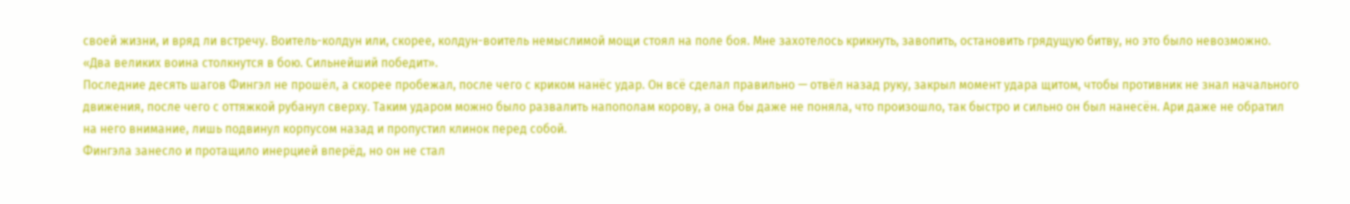своей жизни, и вряд ли встречу. Воитель-колдун или, скорее, колдун-воитель немыслимой мощи стоял на поле боя. Мне захотелось крикнуть, завопить, остановить грядущую битву, но это было невозможно.
«Два великих воина столкнутся в бою. Сильнейший победит».
Последние десять шагов Фингэл не прошёл, а скорее пробежал, после чего с криком нанёс удар. Он всё сделал правильно — отвёл назад руку, закрыл момент удара щитом, чтобы противник не знал начального движения, после чего с оттяжкой рубанул сверху. Таким ударом можно было развалить напополам корову, а она бы даже не поняла, что произошло, так быстро и сильно он был нанесён. Ари даже не обратил на него внимание, лишь подвинул корпусом назад и пропустил клинок перед собой.
Фингэла занесло и протащило инерцией вперёд, но он не стал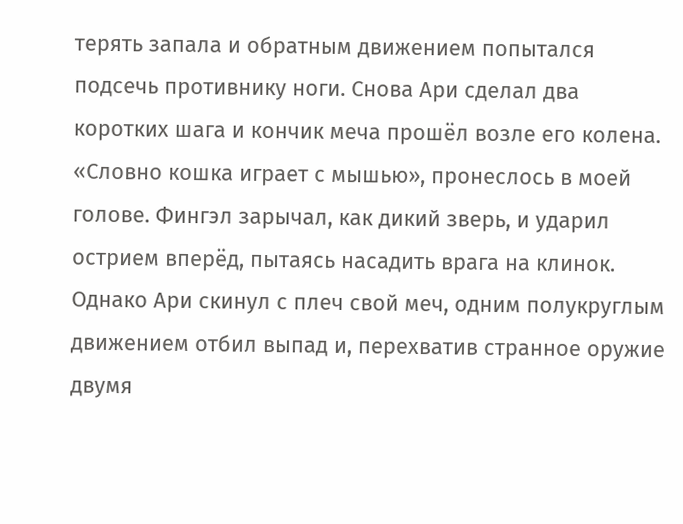терять запала и обратным движением попытался подсечь противнику ноги. Снова Ари сделал два коротких шага и кончик меча прошёл возле его колена. «Словно кошка играет с мышью», пронеслось в моей голове. Фингэл зарычал, как дикий зверь, и ударил острием вперёд, пытаясь насадить врага на клинок. Однако Ари скинул с плеч свой меч, одним полукруглым движением отбил выпад и, перехватив странное оружие двумя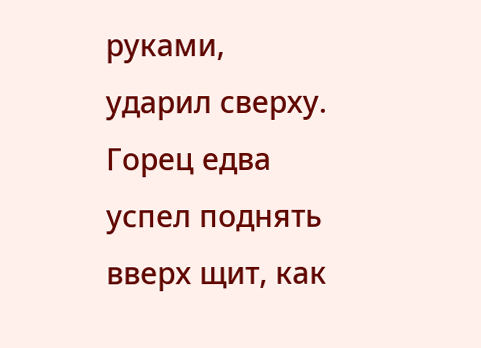руками, ударил сверху. Горец едва успел поднять вверх щит, как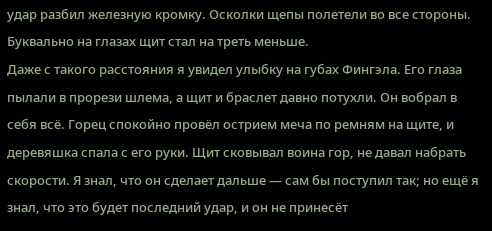удар разбил железную кромку. Осколки щепы полетели во все стороны. Буквально на глазах щит стал на треть меньше.
Даже с такого расстояния я увидел улыбку на губах Фингэла. Его глаза пылали в прорези шлема, а щит и браслет давно потухли. Он вобрал в себя всё. Горец спокойно провёл острием меча по ремням на щите, и деревяшка спала с его руки. Щит сковывал воина гор, не давал набрать скорости. Я знал, что он сделает дальше — сам бы поступил так; но ещё я знал, что это будет последний удар, и он не принесёт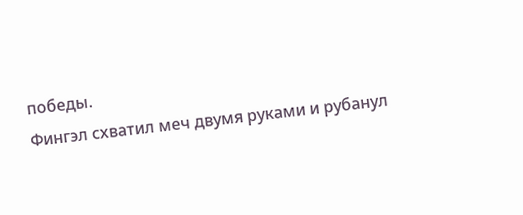победы.
Фингэл схватил меч двумя руками и рубанул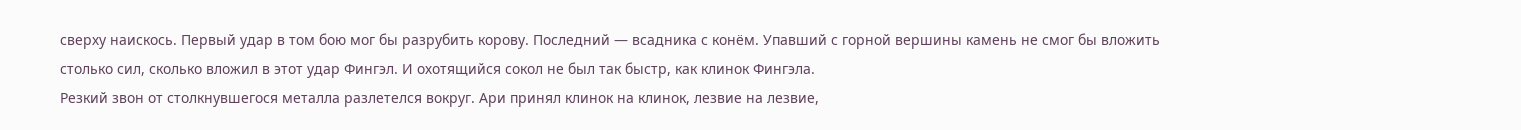сверху наискось. Первый удар в том бою мог бы разрубить корову. Последний — всадника с конём. Упавший с горной вершины камень не смог бы вложить столько сил, сколько вложил в этот удар Фингэл. И охотящийся сокол не был так быстр, как клинок Фингэла.
Резкий звон от столкнувшегося металла разлетелся вокруг. Ари принял клинок на клинок, лезвие на лезвие,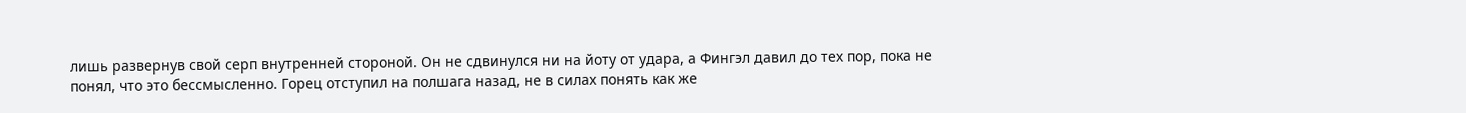лишь развернув свой серп внутренней стороной. Он не сдвинулся ни на йоту от удара, а Фингэл давил до тех пор, пока не понял, что это бессмысленно. Горец отступил на полшага назад, не в силах понять как же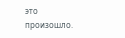это произошло.